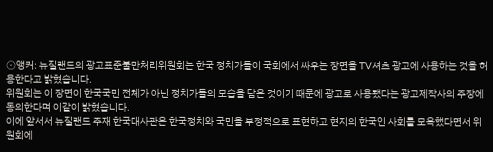⊙앵커: 뉴질랜드의 광고표준불만처리위원회는 한국 정치가들이 국회에서 싸우는 장면을 TV셔츠 광고에 사용하는 것을 허용한다고 밝혔습니다.
위원회는 이 장면이 한국국민 전체가 아닌 정치가들의 모습을 담은 것이기 때문에 광고로 사용됐다는 광고제작사의 주장에 동의한다며 이같이 밝혔습니다.
이에 앞서서 뉴질랜드 주재 한국대사관은 한국정치와 국민을 부정적으로 표현하고 현지의 한국인 사회를 모욕했다면서 위원회에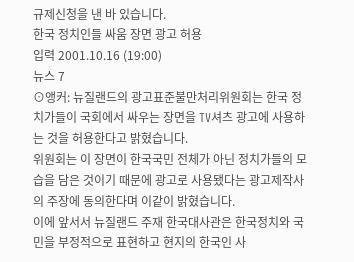규제신청을 낸 바 있습니다.
한국 정치인들 싸움 장면 광고 허용
입력 2001.10.16 (19:00)
뉴스 7
⊙앵커: 뉴질랜드의 광고표준불만처리위원회는 한국 정치가들이 국회에서 싸우는 장면을 TV셔츠 광고에 사용하는 것을 허용한다고 밝혔습니다.
위원회는 이 장면이 한국국민 전체가 아닌 정치가들의 모습을 담은 것이기 때문에 광고로 사용됐다는 광고제작사의 주장에 동의한다며 이같이 밝혔습니다.
이에 앞서서 뉴질랜드 주재 한국대사관은 한국정치와 국민을 부정적으로 표현하고 현지의 한국인 사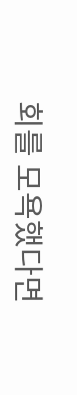회를 모욕했다면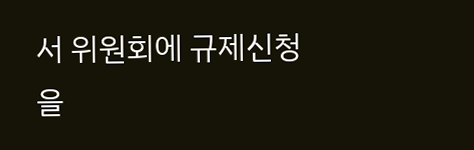서 위원회에 규제신청을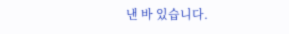낸 바 있습니다.